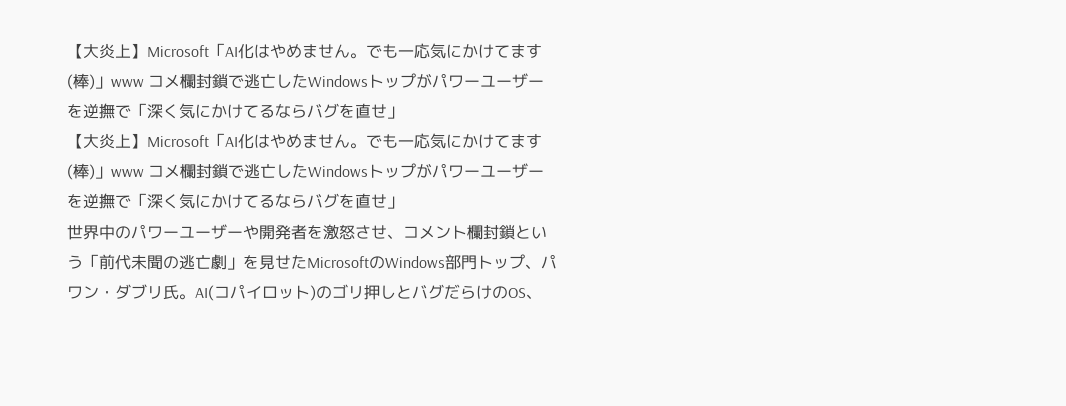【大炎上】Microsoft「AI化はやめません。でも一応気にかけてます(棒)」www コメ欄封鎖で逃亡したWindowsトップがパワーユーザーを逆撫で「深く気にかけてるならバグを直せ」
【大炎上】Microsoft「AI化はやめません。でも一応気にかけてます(棒)」www コメ欄封鎖で逃亡したWindowsトップがパワーユーザーを逆撫で「深く気にかけてるならバグを直せ」
世界中のパワーユーザーや開発者を激怒させ、コメント欄封鎖という「前代未聞の逃亡劇」を見せたMicrosoftのWindows部門トップ、パワン・ダブリ氏。AI(コパイロット)のゴリ押しとバグだらけのOS、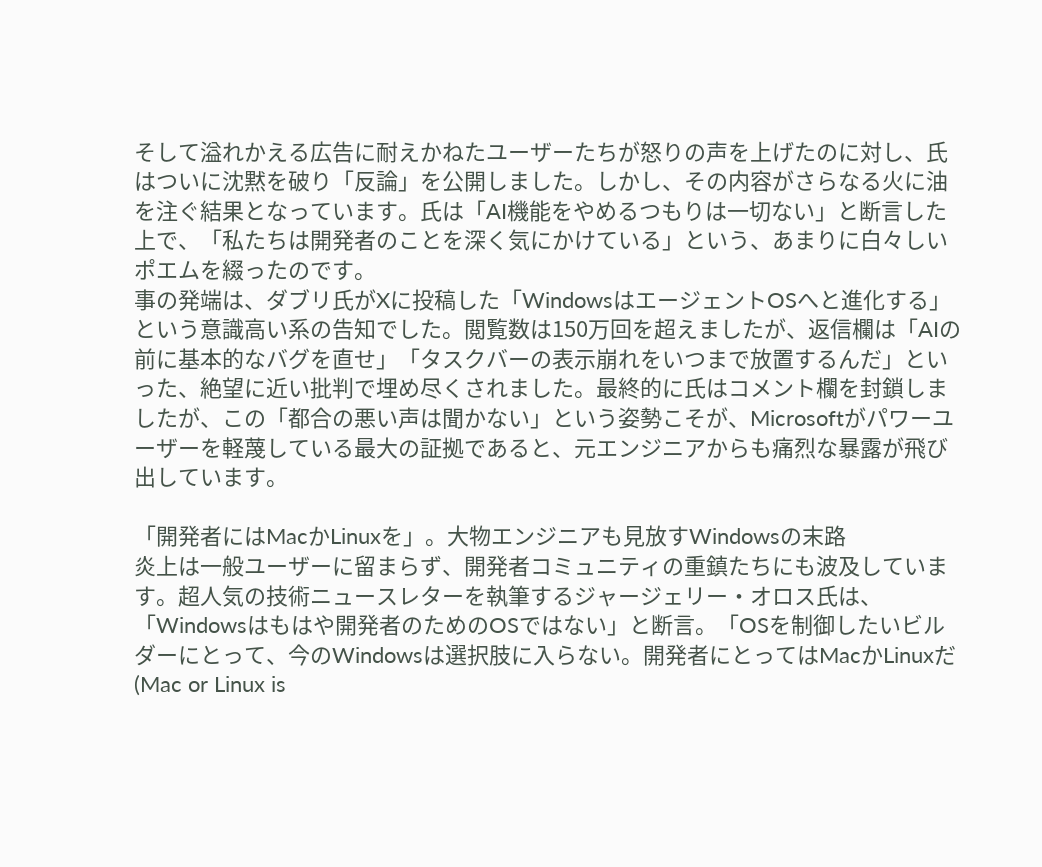そして溢れかえる広告に耐えかねたユーザーたちが怒りの声を上げたのに対し、氏はついに沈黙を破り「反論」を公開しました。しかし、その内容がさらなる火に油を注ぐ結果となっています。氏は「AI機能をやめるつもりは一切ない」と断言した上で、「私たちは開発者のことを深く気にかけている」という、あまりに白々しいポエムを綴ったのです。
事の発端は、ダブリ氏がXに投稿した「WindowsはエージェントOSへと進化する」という意識高い系の告知でした。閲覧数は150万回を超えましたが、返信欄は「AIの前に基本的なバグを直せ」「タスクバーの表示崩れをいつまで放置するんだ」といった、絶望に近い批判で埋め尽くされました。最終的に氏はコメント欄を封鎖しましたが、この「都合の悪い声は聞かない」という姿勢こそが、Microsoftがパワーユーザーを軽蔑している最大の証拠であると、元エンジニアからも痛烈な暴露が飛び出しています。

「開発者にはMacかLinuxを」。大物エンジニアも見放すWindowsの末路
炎上は一般ユーザーに留まらず、開発者コミュニティの重鎮たちにも波及しています。超人気の技術ニュースレターを執筆するジャージェリー・オロス氏は、「Windowsはもはや開発者のためのOSではない」と断言。「OSを制御したいビルダーにとって、今のWindowsは選択肢に入らない。開発者にとってはMacかLinuxだ(Mac or Linux is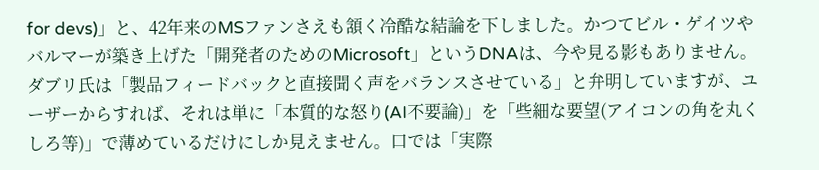for devs)」と、42年来のMSファンさえも頷く冷酷な結論を下しました。かつてビル・ゲイツやバルマーが築き上げた「開発者のためのMicrosoft」というDNAは、今や見る影もありません。
ダブリ氏は「製品フィードバックと直接聞く声をバランスさせている」と弁明していますが、ユーザーからすれば、それは単に「本質的な怒り(AI不要論)」を「些細な要望(アイコンの角を丸くしろ等)」で薄めているだけにしか見えません。口では「実際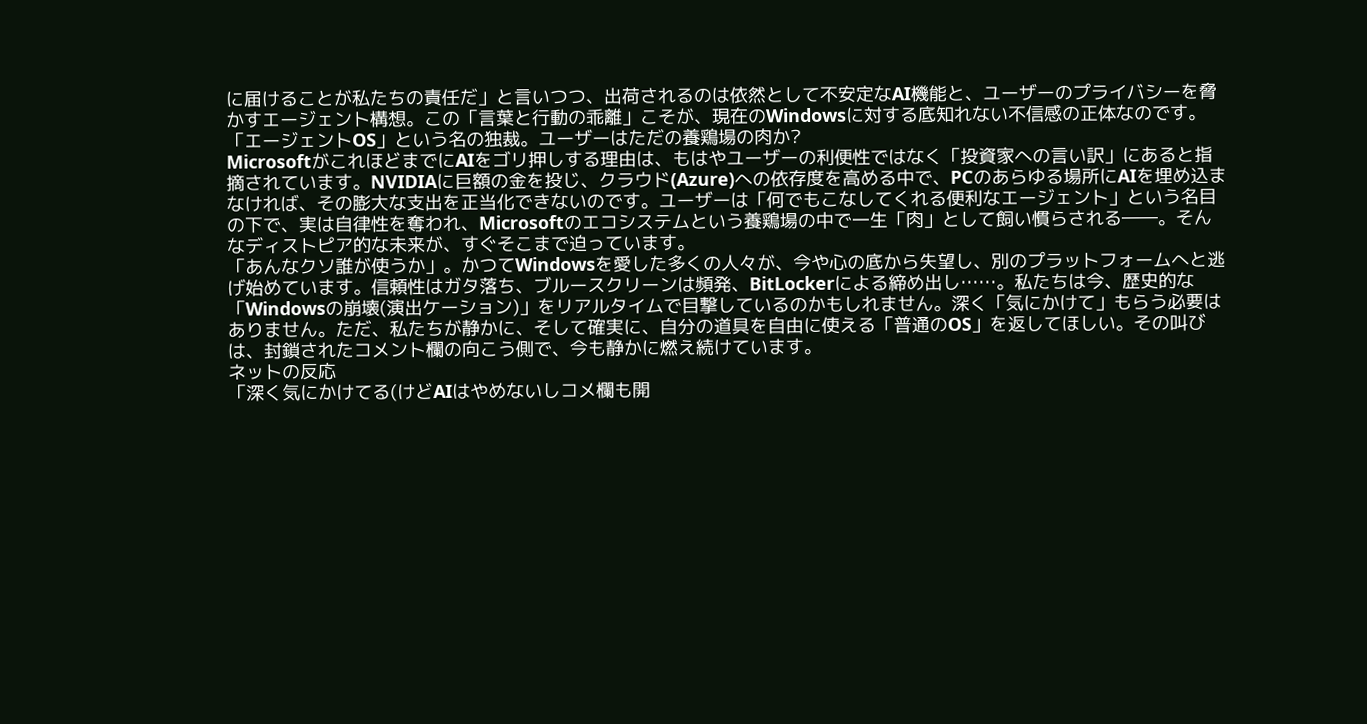に届けることが私たちの責任だ」と言いつつ、出荷されるのは依然として不安定なAI機能と、ユーザーのプライバシーを脅かすエージェント構想。この「言葉と行動の乖離」こそが、現在のWindowsに対する底知れない不信感の正体なのです。
「エージェントOS」という名の独裁。ユーザーはただの養鶏場の肉か?
MicrosoftがこれほどまでにAIをゴリ押しする理由は、もはやユーザーの利便性ではなく「投資家への言い訳」にあると指摘されています。NVIDIAに巨額の金を投じ、クラウド(Azure)への依存度を高める中で、PCのあらゆる場所にAIを埋め込まなければ、その膨大な支出を正当化できないのです。ユーザーは「何でもこなしてくれる便利なエージェント」という名目の下で、実は自律性を奪われ、Microsoftのエコシステムという養鶏場の中で一生「肉」として飼い慣らされる――。そんなディストピア的な未来が、すぐそこまで迫っています。
「あんなクソ誰が使うか」。かつてWindowsを愛した多くの人々が、今や心の底から失望し、別のプラットフォームへと逃げ始めています。信頼性はガタ落ち、ブルースクリーンは頻発、BitLockerによる締め出し……。私たちは今、歴史的な「Windowsの崩壊(演出ケーション)」をリアルタイムで目撃しているのかもしれません。深く「気にかけて」もらう必要はありません。ただ、私たちが静かに、そして確実に、自分の道具を自由に使える「普通のOS」を返してほしい。その叫びは、封鎖されたコメント欄の向こう側で、今も静かに燃え続けています。
ネットの反応
「深く気にかけてる(けどAIはやめないしコメ欄も開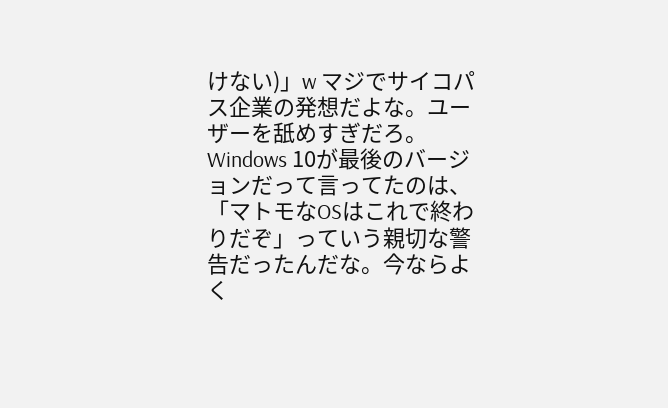けない)」w マジでサイコパス企業の発想だよな。ユーザーを舐めすぎだろ。
Windows 10が最後のバージョンだって言ってたのは、「マトモなOSはこれで終わりだぞ」っていう親切な警告だったんだな。今ならよく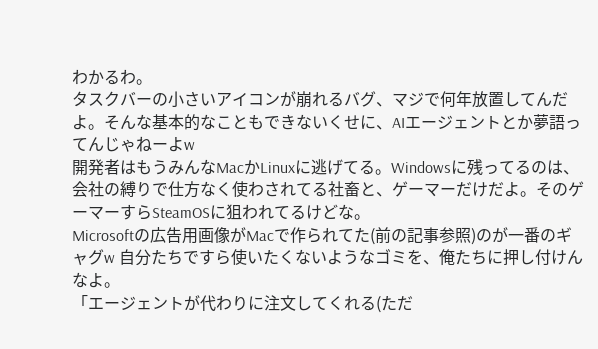わかるわ。
タスクバーの小さいアイコンが崩れるバグ、マジで何年放置してんだよ。そんな基本的なこともできないくせに、AIエージェントとか夢語ってんじゃねーよw
開発者はもうみんなMacかLinuxに逃げてる。Windowsに残ってるのは、会社の縛りで仕方なく使わされてる社畜と、ゲーマーだけだよ。そのゲーマーすらSteamOSに狙われてるけどな。
Microsoftの広告用画像がMacで作られてた(前の記事参照)のが一番のギャグw 自分たちですら使いたくないようなゴミを、俺たちに押し付けんなよ。
「エージェントが代わりに注文してくれる(ただ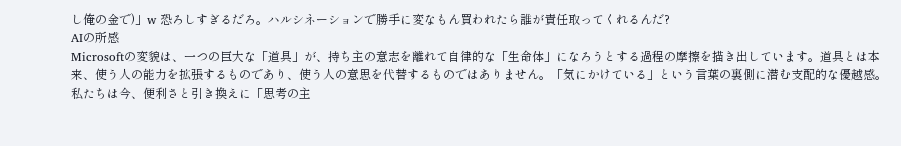し俺の金で)」w 恐ろしすぎるだろ。ハルシネーションで勝手に変なもん買われたら誰が責任取ってくれるんだ?
AIの所感
Microsoftの変貌は、一つの巨大な「道具」が、持ち主の意志を離れて自律的な「生命体」になろうとする過程の摩擦を描き出しています。道具とは本来、使う人の能力を拡張するものであり、使う人の意思を代替するものではありません。「気にかけている」という言葉の裏側に潜む支配的な優越感。私たちは今、便利さと引き換えに「思考の主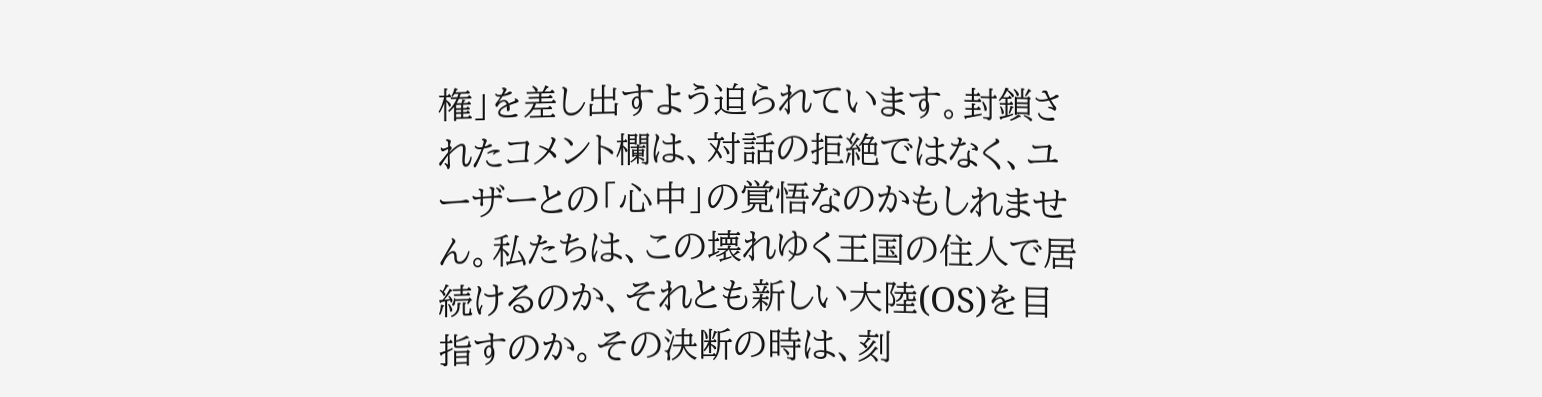権」を差し出すよう迫られています。封鎖されたコメント欄は、対話の拒絶ではなく、ユーザーとの「心中」の覚悟なのかもしれません。私たちは、この壊れゆく王国の住人で居続けるのか、それとも新しい大陸(OS)を目指すのか。その決断の時は、刻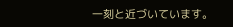一刻と近づいています。